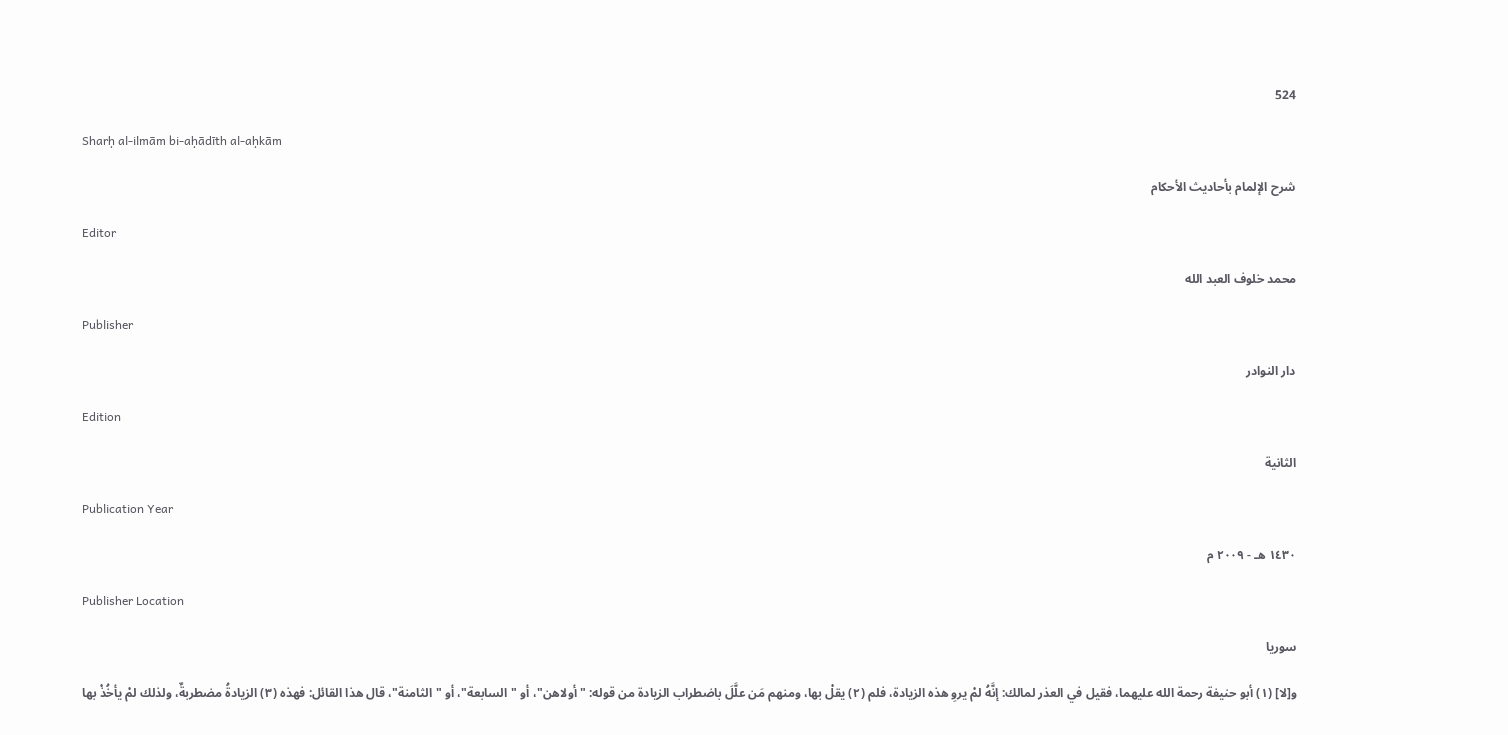524

Sharḥ al-ilmām bi-aḥādīth al-aḥkām

شرح الإلمام بأحاديث الأحكام

Editor

محمد خلوف العبد الله

Publisher

دار النوادر

Edition

الثانية

Publication Year

١٤٣٠ هـ - ٢٠٠٩ م

Publisher Location

سوريا

و[لا] (١) أبو حنيفة رحمة الله عليهما، فقيل في العذر لمالك: إنَّهُ لمْ يروِ هذه الزيادة، فلم (٢) يقلْ بها، ومنهم مَن علَّلَ باضطراب الزيادة من قوله: "أولاهن"، أو "السابعة"، أو "الثامنة"، قال هذا القائل: فهذه (٣) الزيادةُ مضطربةٌ، ولذلك لمْ يأخُذْ بها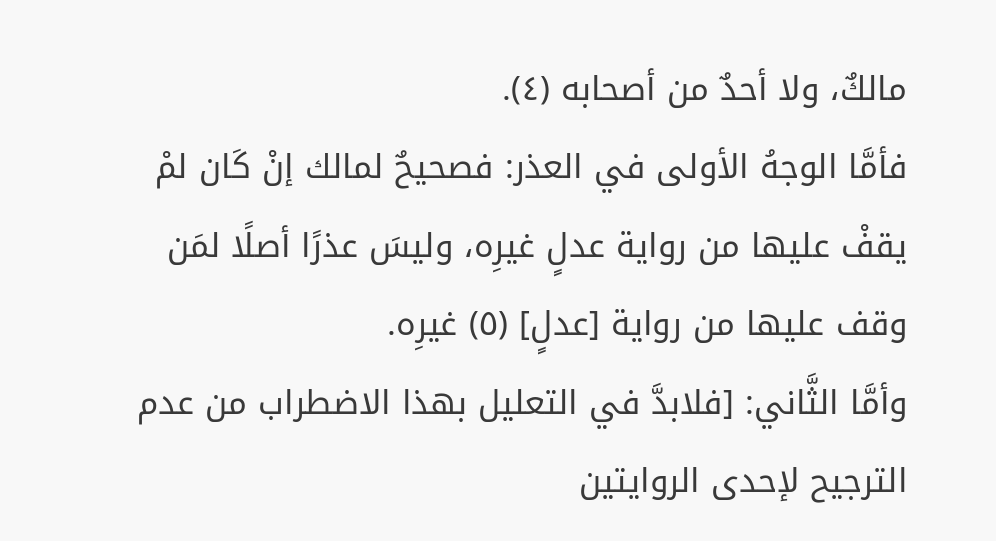مالكٌ، ولا أحدٌ من أصحابه (٤).
فأمَّا الوجهُ الأولى في العذر: فصحيحٌ لمالك إنْ كَان لمْ يقفْ عليها من رواية عدلٍ غيرِه، وليسَ عذرًا أصلًا لمَن وقف عليها من رواية [عدلٍ] (٥) غيرِه.
وأمَّا الثَّاني: [فلابدَّ في التعليل بهذا الاضطراب من عدم الترجيح لإحدى الروايتين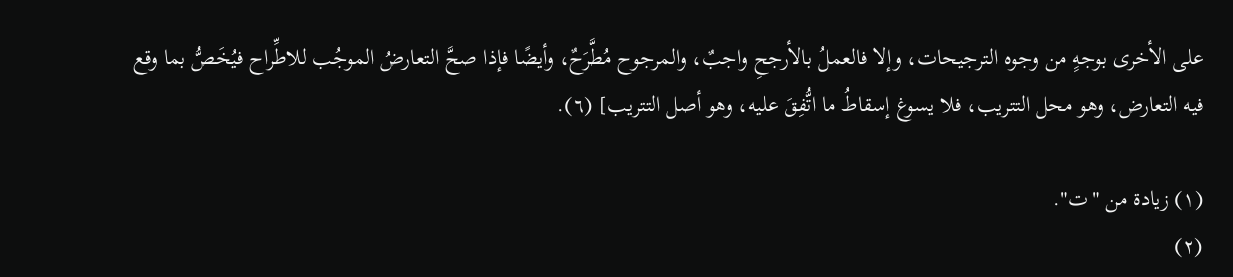على الأخرى بوجهٍ من وجوه الترجيحات، وإلا فالعملُ بالأرجحِ واجبٌ، والمرجوح مُطَّرَحٌ، وأيضًا فإذا صحَّ التعارضُ الموجُب للاطِّراح فيُخَصُّ بما وقع فيه التعارض، وهو محل التتريب، فلا يسوغ إسقاطُ ما اتُّفِقَ عليه، وهو أصل التتريب] (٦).

(١) زيادة من "ت".
(٢)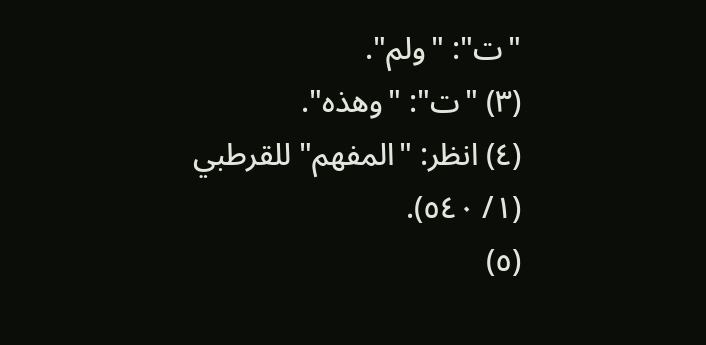"ت": "ولم".
(٣) "ت": "وهذه".
(٤) انظر: "المفهم" للقرطبي (١/ ٥٤٠).
(٥)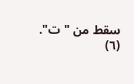سقط من "ت".
(٦)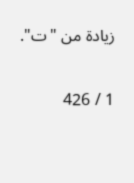زيادة من "ت".

1 / 426